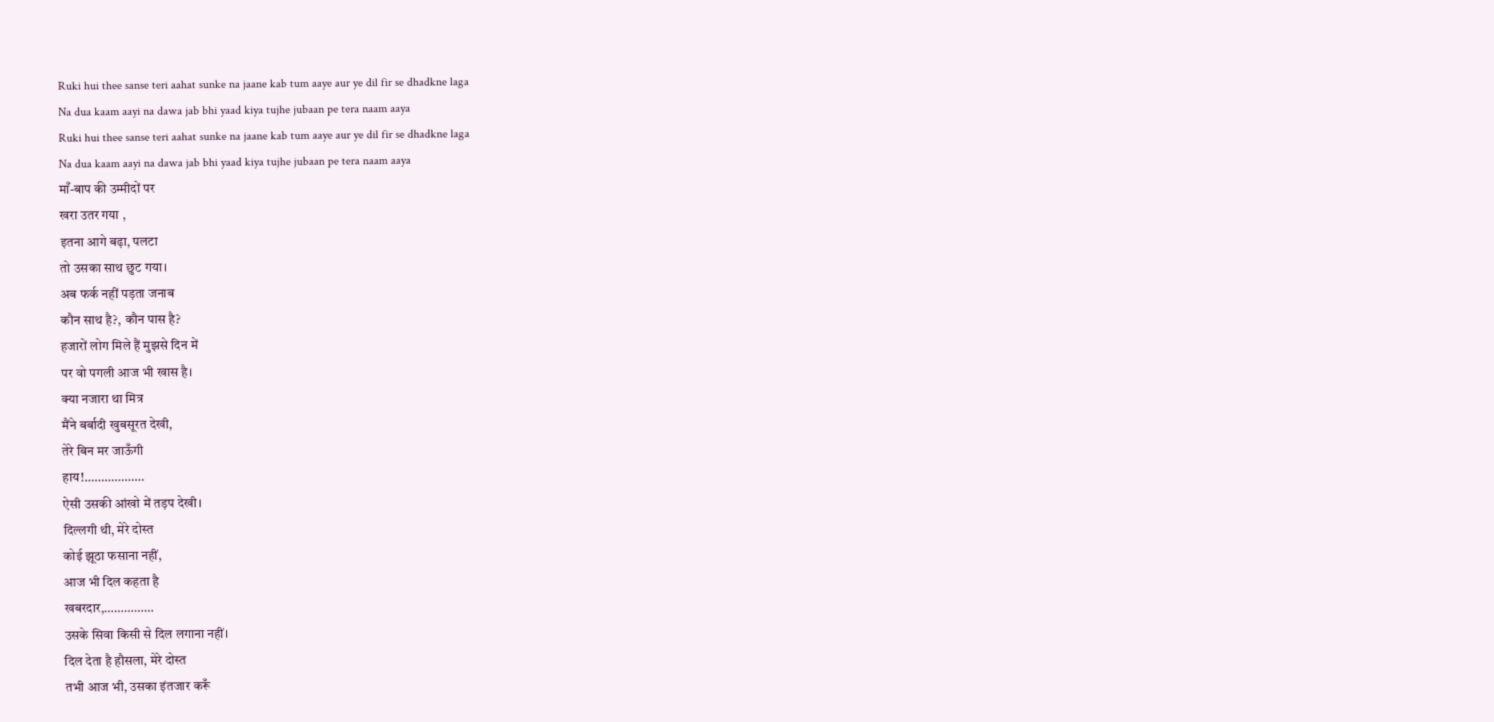Ruki hui thee sanse teri aahat sunke na jaane kab tum aaye aur ye dil fir se dhadkne laga
Na dua kaam aayi na dawa jab bhi yaad kiya tujhe jubaan pe tera naam aaya
Ruki hui thee sanse teri aahat sunke na jaane kab tum aaye aur ye dil fir se dhadkne laga
Na dua kaam aayi na dawa jab bhi yaad kiya tujhe jubaan pe tera naam aaya
माँ-बाप की उम्मीदों पर
खरा उतर गया ,
इतना आगे बढ़ा, पलटा
तो उसका साथ छुट गया।
अब फर्क नहीं पड़ता जनाब
कौन साथ है?, कौन पास है?
हजारों लोग मिले हैं मुझसे दिन में
पर वो पगली आज भी खास है।
क्या नजारा था मित्र
मैंने बर्बादी खुबसूरत देखी,
तेरे बिन मर जाऊँगी
हाय!………………
ऐसी उसकी आंखो में तड़प देखी।
दिल्लगी थी, मेरे दोस्त
कोई झूठा फसाना नहीं,
आज भी दिल कहता है
खबरदार,……………
उसके सिवा किसी से दिल लगाना नहीं।
दिल देता है हौसला, मेरे दोस्त
तभी आज भी, उसका इंतजार करूँ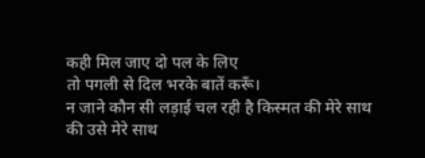कही मिल जाए दो पल के लिए
तो पगली से दिल भरके बातें करूँ।
न जाने कौन सी लड़ाई चल रही है किस्मत की मेरे साथ
की उसे मेरे साथ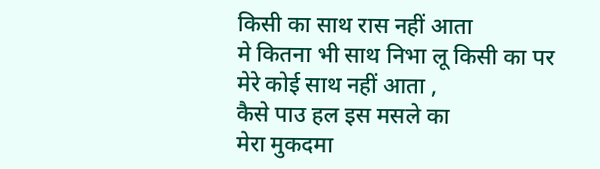किसी का साथ रास नहीं आता
मे कितना भी साथ निभा लू किसी का पर मेरे कोई साथ नहीं आता ,
कैसे पाउ हल इस मसले का
मेरा मुकदमा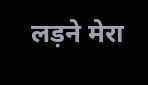लड़ने मेरा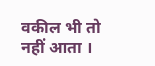वकील भी तो नहीं आता ।